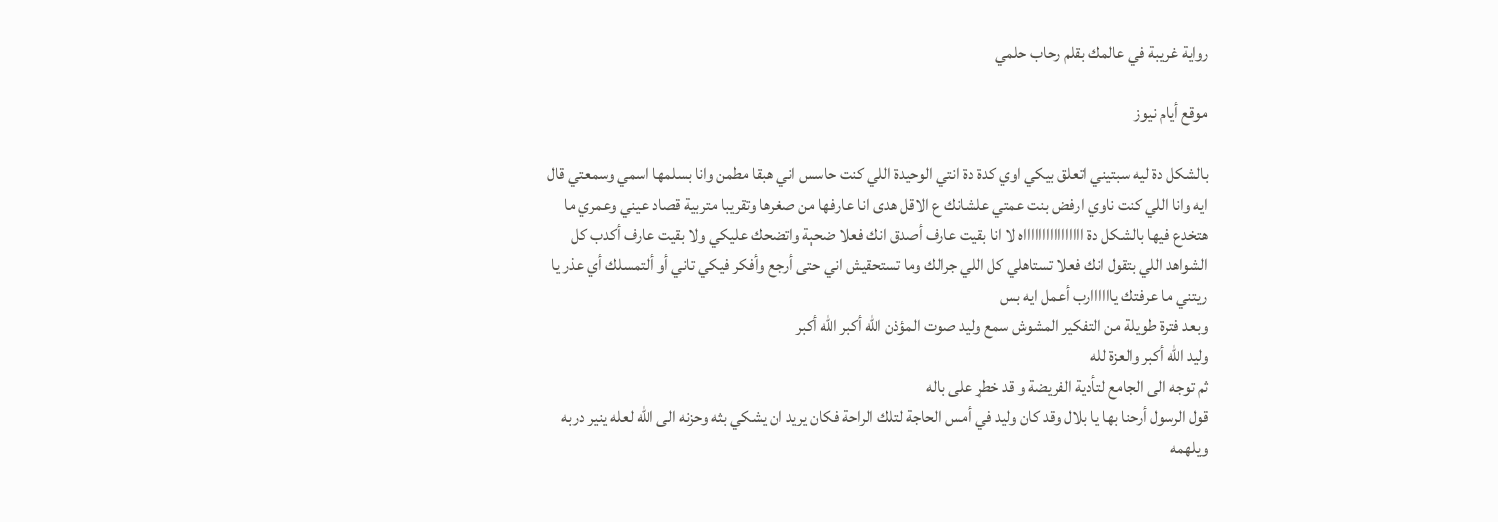رواية غريبة في عالمك بقلم رحاب حلمي

موقع أيام نيوز

بالشكل دة ليه سبتيني اتعلق بيكي اوي كدة دة انتي الوحيدة اللي كنت حاسس اني هبقا مطمن وانا بسلمها اسمي وسمعتي قال ايه وانا اللي كنت ناوي ارفض بنت عمتي علشانك ع الاقل هدى انا عارفها من صغرها وتقريبا متربية قصاد عيني وعمري ما هتخدع فيها بالشكل دة ااااااااااااااااه لا انا بقيت عارف أصدق انك فعلا ضحېة واتضحك عليكي ولا بقيت عارف أكدب كل الشواهد اللي بتقول انك فعلا تستاهلي كل اللي جرالك وما تستحقيش اني حتى أرجع وأفكر فيكي تاني أو ألتمسلك أي عذر يا ريتني ما عرفتك ياااااارب أعمل ايه بس
وبعد فترة طويلة من التفكير المشوش سمع وليد صوت المؤذن الله أكبر الله أكبر
وليد الله أكبر والعزة لله
ثم توجه الى الجامع لتأدية الفريضة و قد خطړ على باله
قول الرسول أرحنا بها يا بلال وقد كان وليد في أمس الحاجة لتلك الراحة فكان يريد ان يشكي بثه وحزنه الى الله لعله ينير دربه ويلهمه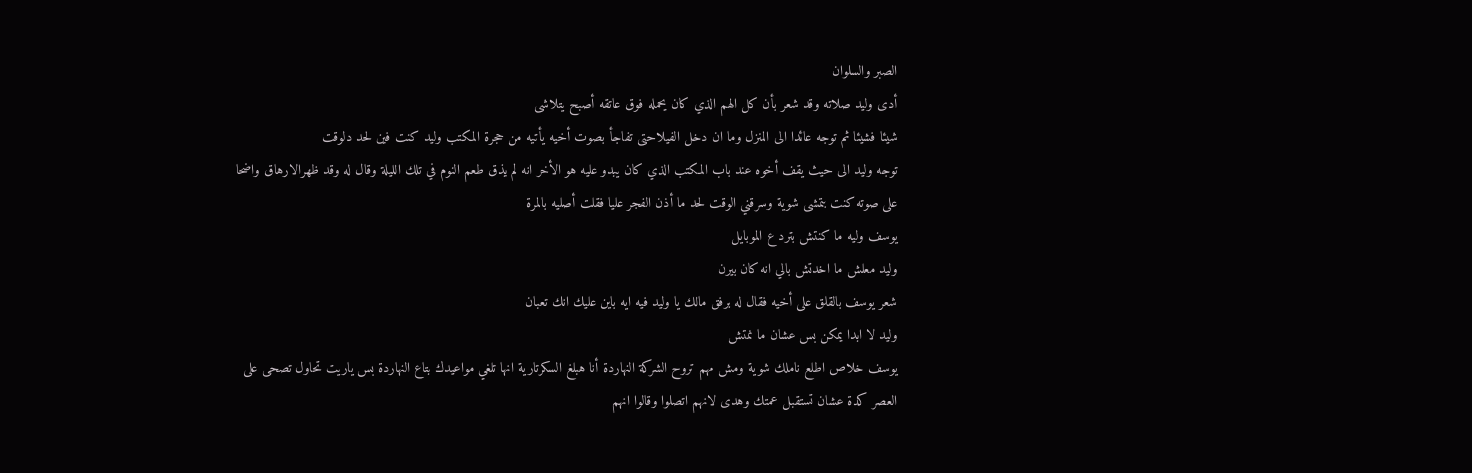الصبر والسلوان
أدى وليد صلاته وقد شعر بأن كل الهم الذي كان يحمله فوق عاتقه أصبح يتلاشى
شيئا فشيئا ثم توجه عائدا الى المنزل وما ان دخل الفيلاحتى تفاجأ بصوت أخيه يأتيه من حجرة المكتب وليد كنت فين لحد دلوقت
توجه وليد الى حيث يقف أخوه عند باب المكتب الذي كان يبدو عليه هو الأخر انه لم يذق طعم النوم في تلك الليلة وقال له وقد ظهرالارهاق واضحا على صوته كنت بتمشى شوية وسرقني الوقت لحد ما أذن الفجر عليا فقلت أصليه بالمرة
يوسف وليه ما كنتش بترد ع الموبايل
وليد معلش ما اخدتش بالي انه كان بيرن
شعر يوسف بالقلق على أخيه فقال له برفق مالك يا وليد فيه ايه باين عليك انك تعبان
وليد لا ابدا يمكن بس عشان ما نمتش
يوسف خلاص اطلع ناملك شوية ومش مهم تروح الشركة النهاردة أنا هبلغ السكرتارية انها تلغي مواعيدك بتاع النهاردة بس ياريت تحاول تصحى على العصر كدة عشان تستقبل عمتك وهدى لانهم اتصلوا وقالوا انهم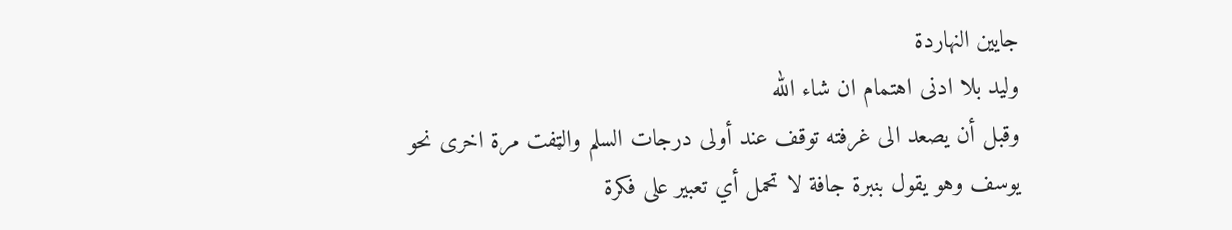جايين النهاردة
وليد بلا ادنى اهتمام ان شاء الله
وقبل أن يصعد الى غرفته توقف عند أولى درجات السلم والټفت مرة اخرى نحو يوسف وهو يقول بنبرة جافة لا تحمل أي تعبير على فكرة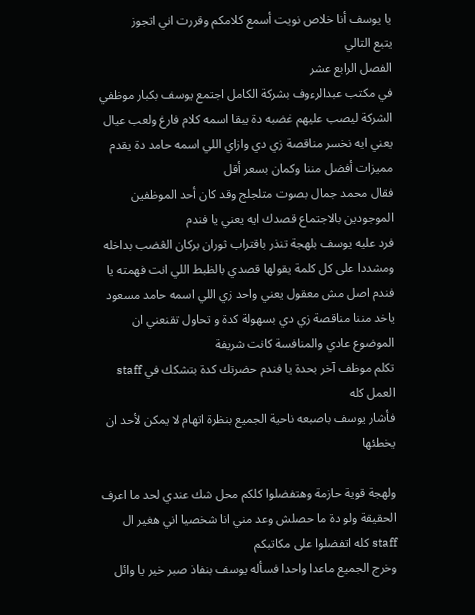يا يوسف أنا خلاص نويت أسمع كلامكم وقررت اني اتجوز
يتبع التالي
الفصل الرابع عشر
في مكتب عبدالرءوف بشركة الكامل اجتمع يوسف بكبار موظفي الشركة ليصب عليهم غضبه دة يبقا اسمه كلام فارغ ولعب عيال يعني ايه نخسر مناقصة زي دي وازاي اللي اسمه حامد دة يقدم مميزات أفضل مننا وكمان بسعر أقل
فقال محمد جمال بصوت متلجلج وقد كان أحد الموظفين الموجودين بالاجتماع قصدك ايه يعني يا فندم
فرد عليه يوسف بلهجة تنذر باقتراب ثوران بركان الڠضب بداخله ومشددا على كل كلمة يقولها قصدي بالظبط اللي انت فهمته يا فندم اصل مش معقول يعني واحد زي اللي اسمه حامد مسعود ياخد مننا مناقصة زي دي بسهولة كدة و تحاول تقنعني ان الموضوع عادي والمنافسة كانت شريفة
تكلم موظف آخر بحدة يا فندم حضرتك كدة بتشكك في staff العمل كله
فأشار يوسف باصبعه ناحية الجميع بنظرة اتهام لا يمكن لأحد ان يخطئها

ولهجة قوية حازمة وهتفضلوا كلكم محل شك عندي لحد ما اعرف الحقيقة ولو دة ما حصلش وعد مني انا شخصيا اني هغير ال staff كله اتفضلوا على مكاتبكم
وخرج الجميع ماعدا واحدا فسأله يوسف بنفاذ صبر خير يا وائل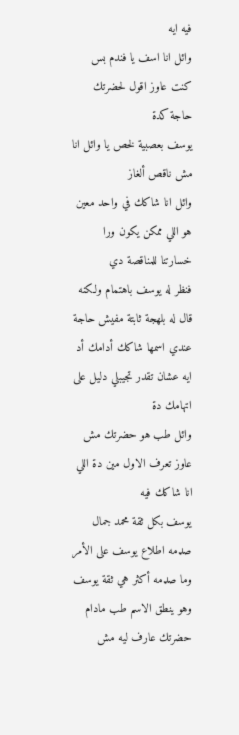فيه ايه
وائل انا اسف يا فندم بس كنت عاوز اقول لحضرتك حاجة كدة
يوسف بعصبية لخص يا وائل انا مش ناقص ألغاز
وائل انا شاكك في واحد معين هو اللي ممكن يكون ورا خسارتنا للمناقصة دي
فنظر له يوسف باهتمام ولكنه قال له بلهجة ثابتة مفيش حاجة عندي اسمها شاكك أدامك أد ايه عشان تقدر تجيبلي دليل على اتهامك دة
وائل طب هو حضرتك مش عاوز تعرف الاول مين دة اللي انا شاكك فيه
يوسف بكل ثقة محمد جمال
صډمه اطلاع يوسف على الأمر وما صډمه أكثر هي ثقة يوسف وهو ينطق الاسم طب مادام حضرتك عارف ليه مش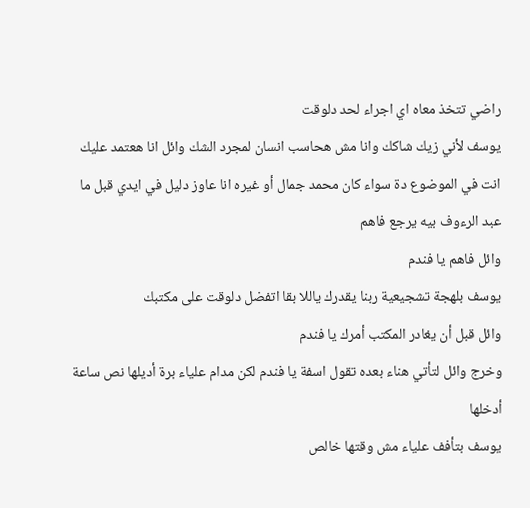راضي تتخذ معاه اي اجراء لحد دلوقت
يوسف لأني زيك شاكك وانا مش هحاسب انسان لمجرد الشك وائل انا هعتمد عليك انت في الموضوع دة سواء كان محمد جمال أو غيره انا عاوز دليل في ايدي قبل ما عبد الرءوف بيه يرجع فاهم
وائل فاهم يا فندم
يوسف بلهجة تشجيعية ربنا يقدرك ياللا بقا اتفضل دلوقت على مكتبك
وائل قبل أن يغادر المكتب أمرك يا فندم
وخرج وائل لتأتي هناء بعده تقول اسفة يا فندم لكن مدام علياء برة أديلها نص ساعة أدخلها
يوسف بتأفف علياء مش وقتها خالص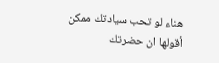هناء لو تحب سيادتك ممكن أقولها ان حضرتك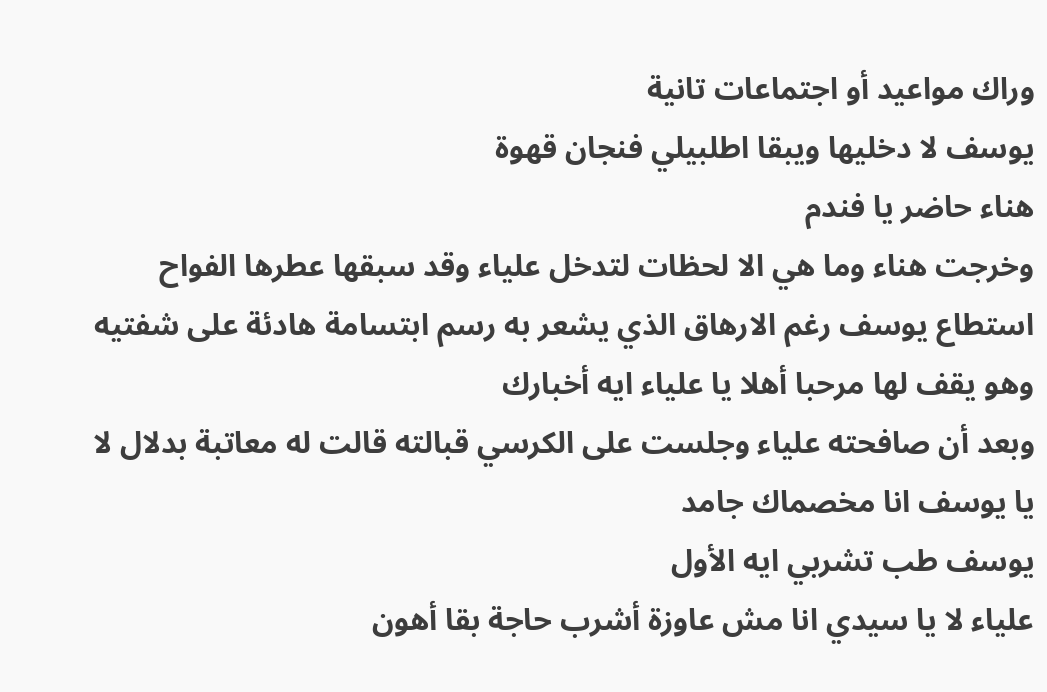وراك مواعيد أو اجتماعات تانية
يوسف لا دخليها ويبقا اطلبيلي فنجان قهوة
هناء حاضر يا فندم
وخرجت هناء وما هي الا لحظات لتدخل علياء وقد سبقها عطرها الفواح استطاع يوسف رغم الارهاق الذي يشعر به رسم ابتسامة هادئة على شفتيه وهو يقف لها مرحبا أهلا يا علياء ايه أخبارك
وبعد أن صافحته علياء وجلست على الكرسي قبالته قالت له معاتبة بدلال لا يا يوسف انا مخصماك جامد
يوسف طب تشربي ايه الأول
علياء لا يا سيدي انا مش عاوزة أشرب حاجة بقا أهون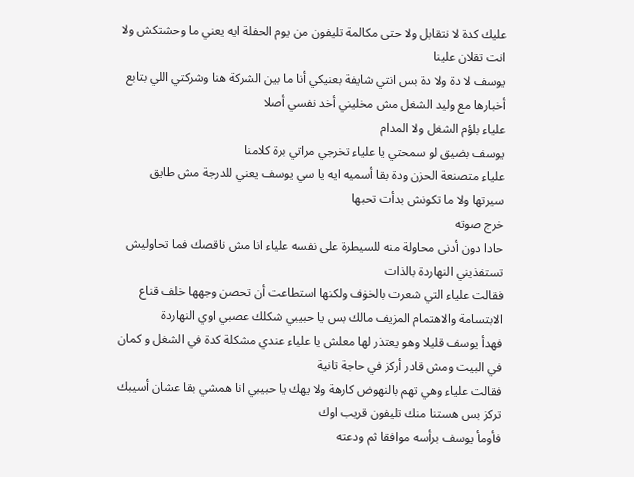عليك كدة لا نتقابل ولا حتى مكالمة تليفون من يوم الحفلة ايه يعني ما وحشتكش ولا انت تقلان علينا
يوسف لا دة ولا دة بس انتي شايفة بعنيكي أنا ما بين الشركة هنا وشركتي اللي بتابع أخبارها مع وليد الشغل مش مخليني أخد نفسي أصلا
علياء بلؤم الشغل ولا المدام
يوسف بضيق لو سمحتي يا علياء تخرجي مراتي برة كلامنا
علياء متصنعة الحزن ودة بقا أسميه ايه يا سي يوسف يعني للدرجة مش طايق سيرتها ولا ما تكونش بدأت تحبها
خرج صوته
حادا دون أدنى محاولة منه للسيطرة على نفسه علياء انا مش ناقصك فما تحاوليش تستفذيني النهاردة بالذات
فقالت علياء التي شعرت بالخۏف ولكنها استطاعت أن تحصن وجهها خلف قناع الابتسامة والاهتمام المزيف مالك بس يا حبيبي شكلك عصبي اوي النهاردة
فهدأ يوسف قليلا وهو يعتذر لها معلش يا علياء عندي مشكلة كدة في الشغل و كمان في البيت ومش قادر أركز في حاجة تانية
فقالت علياء وهي تهم بالنهوض كارهة ولا يهك يا حبيبي انا همشي بقا عشان أسيبك تركز بس هستنا منك تليفون قريب اوك
فأومأ يوسف برأسه موافقا ثم ودعته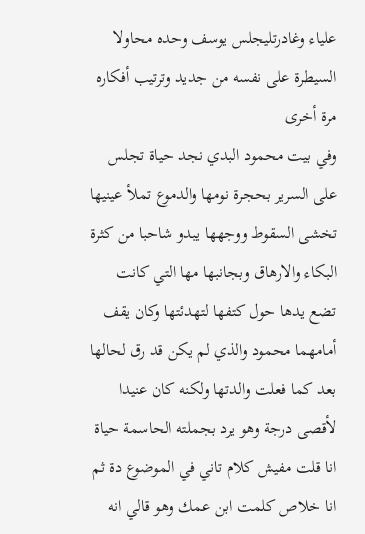علياء وغادرتليجلس يوسف وحده محاولا السيطرة على نفسه من جديد وترتيب أفكاره مرة أخرى
وفي بيت محمود البدي نجد حياة تجلس على السرير بحجرة نومها والدموع تملأ عينيها تخشى السقوط ووجهها يبدو شاحبا من كثرة البكاء والارهاق وبجانبها مها التي كانت تضع يدها حول كتفها لتهدئتها وكان يقف أمامهما محمود والذي لم يكن قد رق لحالها بعد كما فعلت والدتها ولكنه كان عنيدا لأقصى درجة وهو يرد بجملته الحاسمة حياة انا قلت مفيش كلام تاني في الموضوع دة ثم انا خلاص كلمت ابن عمك وهو قالي انه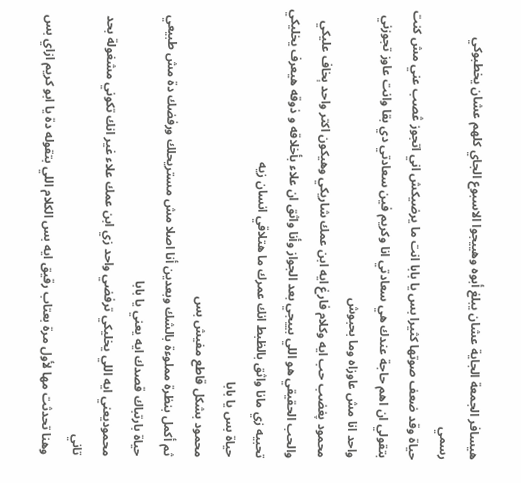هيسافر الجمعة الجاية عشان يبلغ أبوه وهييجوا الاسبوع الجاي كلهم عشان يخطبوكي رسمي
حياة وقد ضعف صوتها كثيرا بس يا بابا انت ما يرضيكش اني اتجوز ڠصب عني مش كنت بتقولي ان اهم حاجة عندك هي سعادتي انا وكريم فين سعادتي دي بقا وانت عاوز تجوزني واحد انا مش عاوزاه وما بحبوش
محمود پغضب حب ايه وكلام فارغ ايه ابن عمك شاريكي وهيكون اكتر واحد ېخاف عليكي والحب الحقيقي هو اللي بييجي بعد الجواز وأنا واثق ان علاء بأخلاقه و ذوقه هيعرف يخليكي تحبيه زي مانا واثق بالظبط انك عمرك ما هتلاقي انسان زيه
حياة بس يا بابا
محمود بشكل قاطع مفيش بس
ثم أكمل بنظرة مملوءة بالشك وبعدين أنا اصلا مش مستريحلك ورفضك دة مش طبيعي
حياة بارتباك قصدك ايه يعني يا بابا
محموديعني ايه اللي يخليكي ترفضي واحد زي ابن عمك علاء غير انك تكوني مشغولة بحد تاني
وهنا تحدثت مها لأول مرة بعتاب رقيق ايه بس الكلام اللي بتقوله دة يا ابو كريم ازاي بس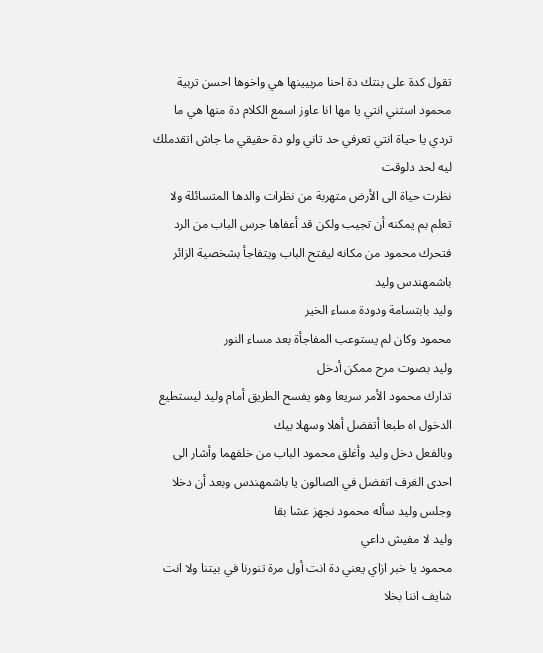تقول كدة على بنتك دة احنا مربيينها هي واخوها احسن تربية
محمود استني انتي يا مها انا عاوز اسمع الكلام دة منها هي ما تردي يا حياة انتي تعرفي حد تاني ولو دة حقيقي ما جاش اتقدملك ليه لحد دلوقت
نظرت حياة الى الأرض متهربة من نظرات والدها المتسائلة ولا تعلم بم يمكنه أن تجيب ولكن قد أعفاها جرس الباب من الرد فتحرك محمود من مكانه ليفتح الباب ويتفاجأ بشخصية الزائر باشمهندس وليد
وليد بابتسامة ودودة مساء الخير
محمود وكان لم يستوعب المفاجأة بعد مساء النور
وليد بصوت مرح ممكن أدخل
تدارك محمود الأمر سريعا وهو يفسح الطريق أمام وليد ليستطيع الدخول اه طبعا أتفضل أهلا وسهلا بيك
وبالفعل دخل وليد وأغلق محمود الباب من خلفهما وأشار الى احدى الغرف اتفضل في الصالون يا باشمهندس وبعد أن دخلا وجلس وليد سأله محمود نجهز عشا بقا
وليد لا مفيش داعي
محمود يا خبر ازاي يعني دة انت أول مرة تنورنا في بيتنا ولا انت شايف اننا بخلا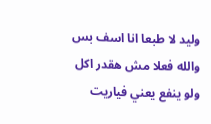وليد لا طبعا انا اسف بس والله فعلا مش هقدر اكل ولو ينفع يعني فياريت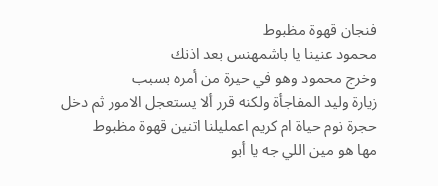فنجان قهوة مظبوط
محمود عنينا يا باشمهنس بعد اذنك
وخرج محمود وهو في حيرة من أمره بسبب
زيارة وليد المفاجأة ولكنه قرر ألا يستعجل الامور ثم دخل حجرة نوم حياة ام كريم اعمليلنا اتنين قهوة مظبوط
مها هو مين اللي جه يا أبو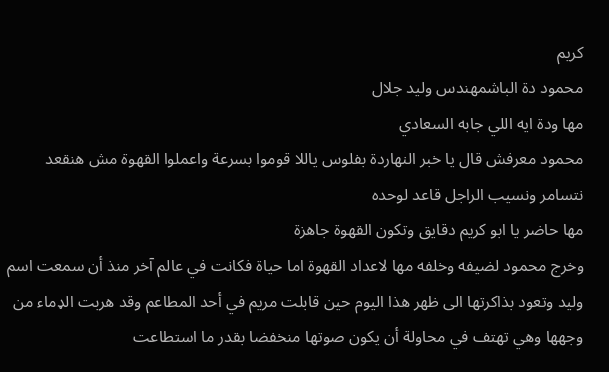كريم
محمود دة الباشمهندس وليد جلال
مها ودة ايه اللي جابه السعادي
محمود معرفش قال يا خبر النهاردة بفلوس ياللا قوموا بسرعة واعملوا القهوة مش هنقعد نتسامر ونسيب الراجل قاعد لوحده
مها حاضر يا ابو كريم دقايق وتكون القهوة جاهزة
وخرج محمود لضيفه وخلفه مها لاعداد القهوة اما حياة فكانت في عالم آخر منذ أن سمعت اسم وليد وتعود بذاكرتها الى ظهر هذا اليوم حين قابلت مريم في أحد المطاعم وقد هربت الډماء من وجهها وهي تهتف في محاولة أن يكون صوتها منخفضا بقدر ما استطاعت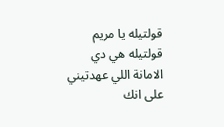قولتيله يا مريم قولتيله هي دي الامانة اللي عهدتيني على انك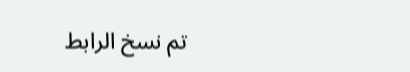تم نسخ الرابط